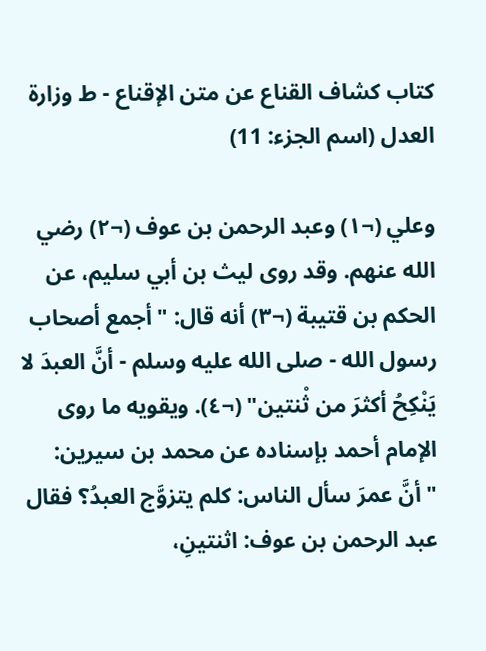كتاب كشاف القناع عن متن الإقناع - ط وزارة العدل (اسم الجزء: 11)

وعلي (¬١) وعبد الرحمن بن عوف (¬٢) رضي الله عنهم. وقد روى ليث بن أبي سليم، عن الحكم بن قتيبة (¬٣) أنه قال: "أجمع أصحاب رسول الله - صلى الله عليه وسلم - أنَّ العبدَ لا يَنْكِحُ أكثرَ من ثْنتين" (¬٤). ويقويه ما روى الإمام أحمد بإسناده عن محمد بن سيرين: "أنَّ عمرَ سأل الناس: كلم يتزوَّج العبدُ؟ فقال عبد الرحمن بن عوف: اثنتينِ،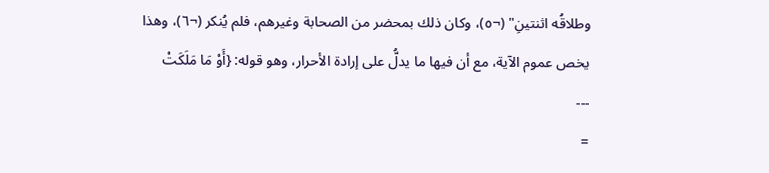وطلاقُه اثنتينِ" (¬٥)، وكان ذلك بمحضر من الصحابة وغيرهم، فلم يُنكر (¬٦)، وهذا يخص عموم الآية، مع أن فيها ما يدلُّ على إرادة الأحرار، وهو قوله: {أَوْ مَا مَلَكَتْ
---
=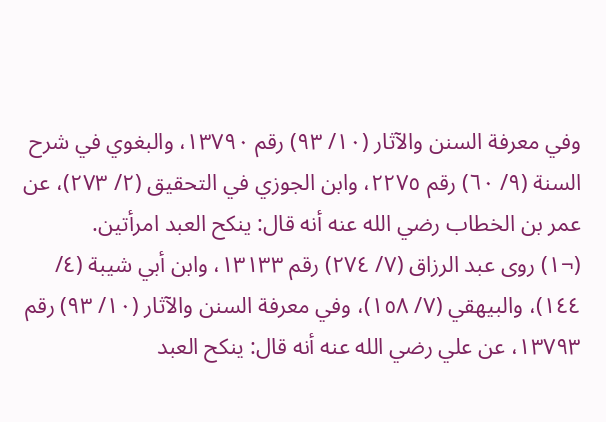وفي معرفة السنن والآثار (١٠/ ٩٣) رقم ١٣٧٩٠، والبغوي في شرح السنة (٩/ ٦٠) رقم ٢٢٧٥، وابن الجوزي في التحقيق (٢/ ٢٧٣)، عن عمر بن الخطاب رضي الله عنه أنه قال: ينكح العبد امرأتين.
(¬١) روى عبد الرزاق (٧/ ٢٧٤) رقم ١٣١٣٣، وابن أبي شيبة (٤/ ١٤٤)، والبيهقي (٧/ ١٥٨)، وفي معرفة السنن والآثار (١٠/ ٩٣) رقم ١٣٧٩٣، عن علي رضي الله عنه أنه قال: ينكح العبد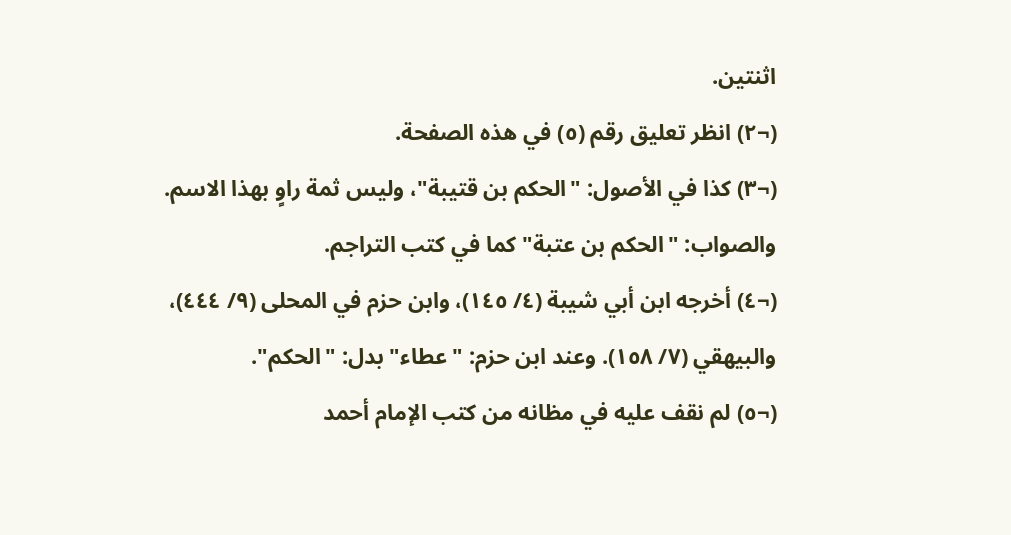اثنتين.
(¬٢) انظر تعليق رقم (٥) في هذه الصفحة.
(¬٣) كذا في الأصول: "الحكم بن قتيبة"، وليس ثمة راوٍ بهذا الاسم. والصواب: "الحكم بن عتبة" كما في كتب التراجم.
(¬٤) أخرجه ابن أبي شيبة (٤/ ١٤٥)، وابن حزم في المحلى (٩/ ٤٤٤)، والبيهقي (٧/ ١٥٨). وعند ابن حزم: "عطاء" بدل: "الحكم".
(¬٥) لم نقف عليه في مظانه من كتب الإمام أحمد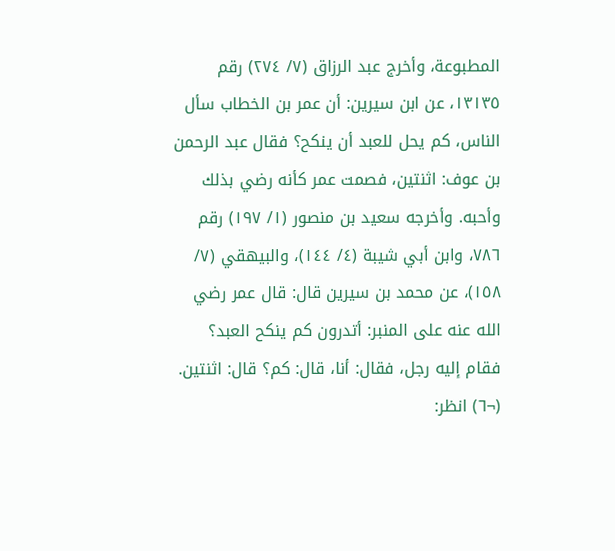المطبوعة، وأخرج عبد الرزاق (٧/ ٢٧٤) رقم ١٣١٣٥، عن ابن سيرين: أن عمر بن الخطاب سأل الناس، كم يحل للعبد أن ينكح؟ فقال عبد الرحمن بن عوف: اثنتين، فصمت عمر كأنه رضي بذلك وأحبه. وأخرجه سعيد بن منصور (١/ ١٩٧) رقم ٧٨٦، وابن أبي شيبة (٤/ ١٤٤)، والبيهقي (٧/ ١٥٨)، عن محمد بن سيرين قال: قال عمر رضي الله عنه على المنبر: أتدرون كم ينكح العبد؟ فقام إليه رجل، فقال: أنا، قال: كم؟ قال: اثنتين.
(¬٦) انظر: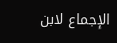الإجماع لابن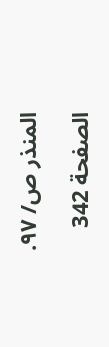المنذر ص/ ٩٧.

الصفحة 342